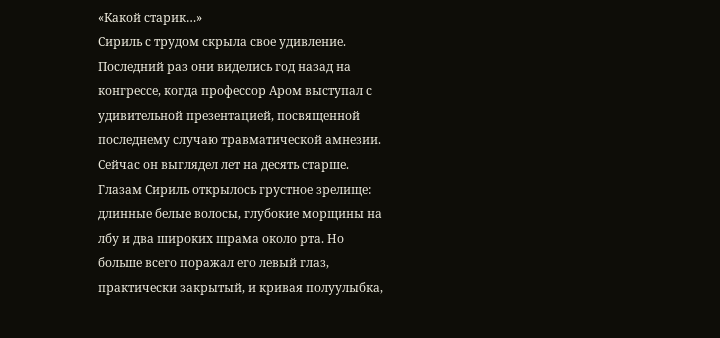«Какой старик…»
Сириль с трудом скрыла свое удивление. Последний раз они виделись год назад на конгрессе, когда профессор Аром выступал с удивительной презентацией, посвященной последнему случаю травматической амнезии. Сейчас он выглядел лет на десять старше. Глазам Сириль открылось грустное зрелище: длинные белые волосы, глубокие морщины на лбу и два широких шрама около рта. Но больше всего поражал его левый глаз, практически закрытый, и кривая полуулыбка,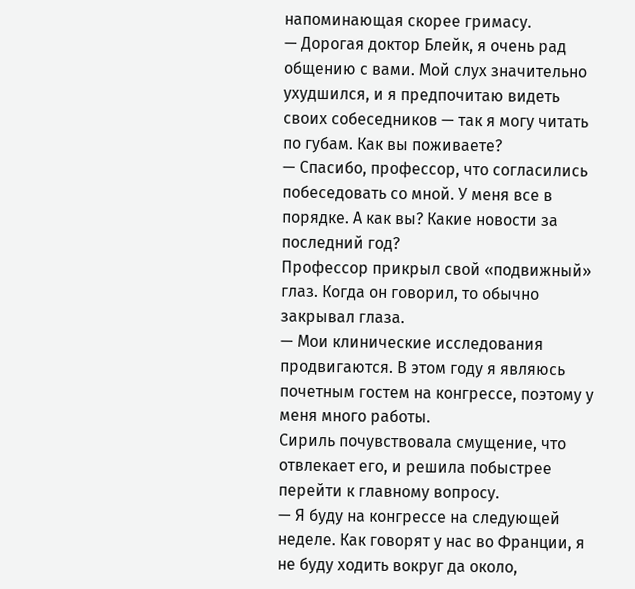напоминающая скорее гримасу.
— Дорогая доктор Блейк, я очень рад общению с вами. Мой слух значительно ухудшился, и я предпочитаю видеть своих собеседников — так я могу читать по губам. Как вы поживаете?
— Спасибо, профессор, что согласились побеседовать со мной. У меня все в порядке. А как вы? Какие новости за последний год?
Профессор прикрыл свой «подвижный» глаз. Когда он говорил, то обычно закрывал глаза.
— Мои клинические исследования продвигаются. В этом году я являюсь почетным гостем на конгрессе, поэтому у меня много работы.
Сириль почувствовала смущение, что отвлекает его, и решила побыстрее перейти к главному вопросу.
— Я буду на конгрессе на следующей неделе. Как говорят у нас во Франции, я не буду ходить вокруг да около,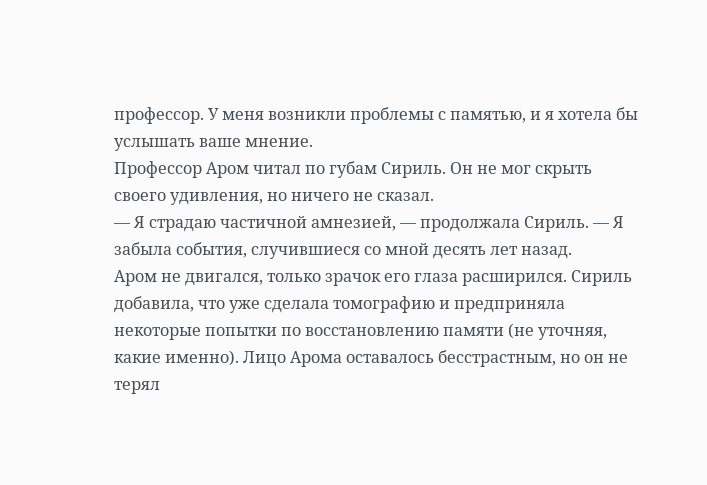профессор. У меня возникли проблемы с памятью, и я хотела бы услышать ваше мнение.
Профессор Аром читал по губам Сириль. Он не мог скрыть своего удивления, но ничего не сказал.
— Я страдаю частичной амнезией, — продолжала Сириль. — Я забыла события, случившиеся со мной десять лет назад.
Аром не двигался, только зрачок его глаза расширился. Сириль добавила, что уже сделала томографию и предприняла некоторые попытки по восстановлению памяти (не уточняя, какие именно). Лицо Арома оставалось бесстрастным, но он не терял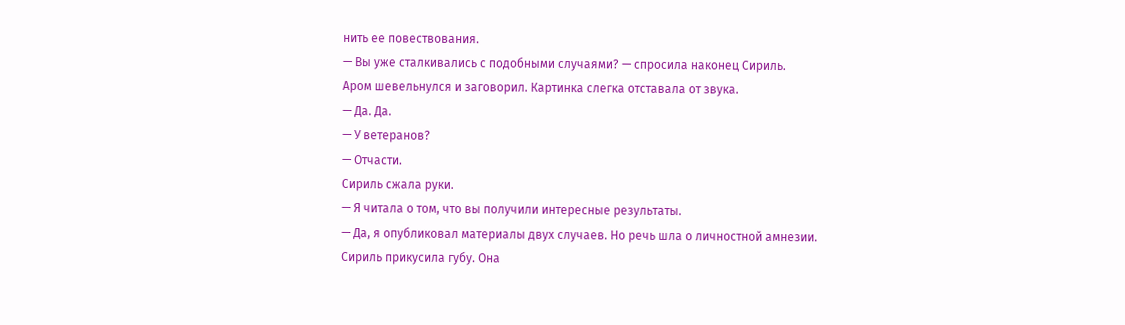нить ее повествования.
— Вы уже сталкивались с подобными случаями? — спросила наконец Сириль.
Аром шевельнулся и заговорил. Картинка слегка отставала от звука.
— Да. Да.
— У ветеранов?
— Отчасти.
Сириль сжала руки.
— Я читала о том, что вы получили интересные результаты.
— Да, я опубликовал материалы двух случаев. Но речь шла о личностной амнезии.
Сириль прикусила губу. Она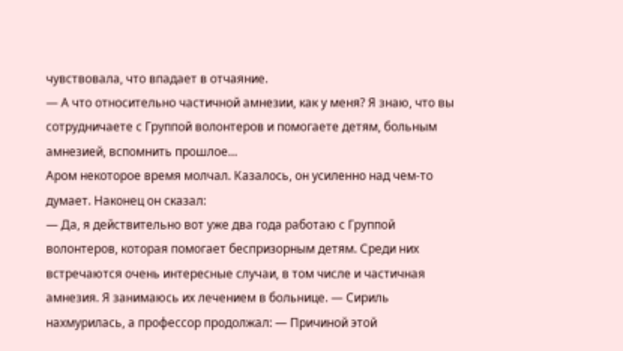чувствовала, что впадает в отчаяние.
— А что относительно частичной амнезии, как у меня? Я знаю, что вы сотрудничаете с Группой волонтеров и помогаете детям, больным амнезией, вспомнить прошлое…
Аром некоторое время молчал. Казалось, он усиленно над чем-то думает. Наконец он сказал:
— Да, я действительно вот уже два года работаю с Группой волонтеров, которая помогает беспризорным детям. Среди них встречаются очень интересные случаи, в том числе и частичная амнезия. Я занимаюсь их лечением в больнице. — Сириль нахмурилась, а профессор продолжал: — Причиной этой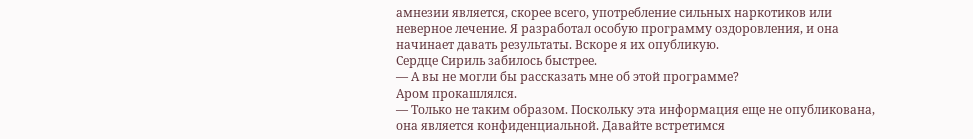амнезии является, скорее всего, употребление сильных наркотиков или неверное лечение. Я разработал особую программу оздоровления, и она начинает давать результаты. Вскоре я их опубликую.
Сердце Сириль забилось быстрее.
— А вы не могли бы рассказать мне об этой программе?
Аром прокашлялся.
— Только не таким образом. Поскольку эта информация еще не опубликована, она является конфиденциальной. Давайте встретимся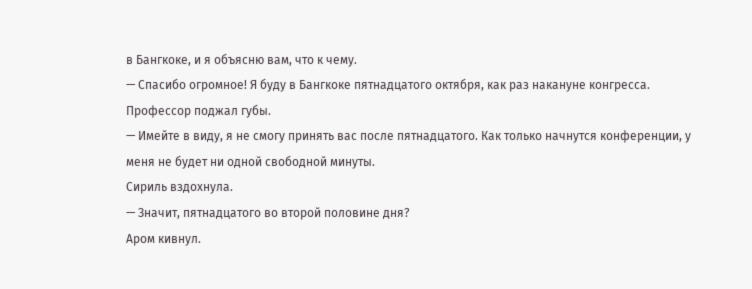в Бангкоке, и я объясню вам, что к чему.
— Спасибо огромное! Я буду в Бангкоке пятнадцатого октября, как раз накануне конгресса.
Профессор поджал губы.
— Имейте в виду, я не смогу принять вас после пятнадцатого. Как только начнутся конференции, у меня не будет ни одной свободной минуты.
Сириль вздохнула.
— Значит, пятнадцатого во второй половине дня?
Аром кивнул.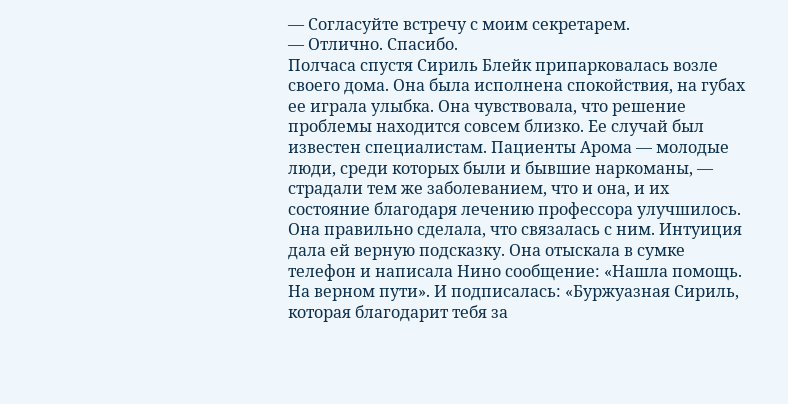— Согласуйте встречу с моим секретарем.
— Отлично. Спасибо.
Полчаса спустя Сириль Блейк припарковалась возле своего дома. Она была исполнена спокойствия, на губах ее играла улыбка. Она чувствовала, что решение проблемы находится совсем близко. Ее случай был известен специалистам. Пациенты Арома — молодые люди, среди которых были и бывшие наркоманы, — страдали тем же заболеванием, что и она, и их состояние благодаря лечению профессора улучшилось. Она правильно сделала, что связалась с ним. Интуиция дала ей верную подсказку. Она отыскала в сумке телефон и написала Нино сообщение: «Нашла помощь. На верном пути». И подписалась: «Буржуазная Сириль, которая благодарит тебя за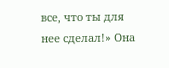все, что ты для нее сделал!» Она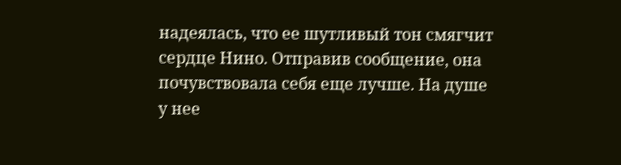надеялась, что ее шутливый тон смягчит сердце Нино. Отправив сообщение, она почувствовала себя еще лучше. На душе у нее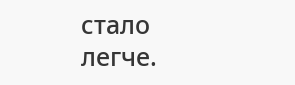стало легче.